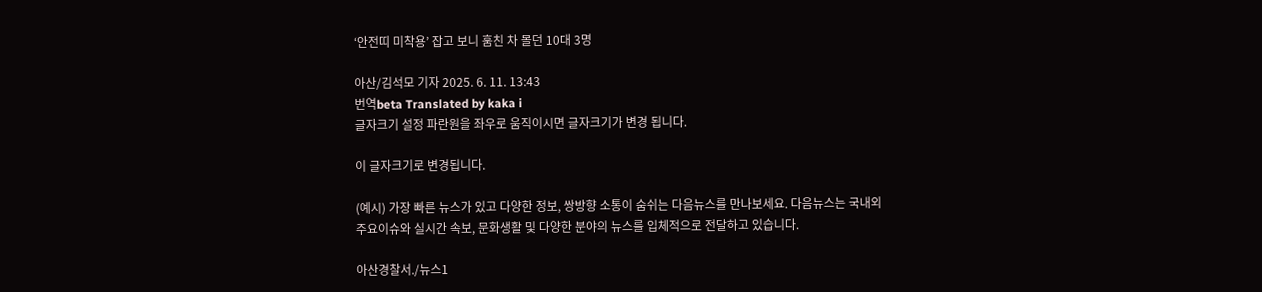‘안전띠 미착용’ 잡고 보니 훔친 차 몰던 10대 3명

아산/김석모 기자 2025. 6. 11. 13:43
번역beta Translated by kaka i
글자크기 설정 파란원을 좌우로 움직이시면 글자크기가 변경 됩니다.

이 글자크기로 변경됩니다.

(예시) 가장 빠른 뉴스가 있고 다양한 정보, 쌍방향 소통이 숨쉬는 다음뉴스를 만나보세요. 다음뉴스는 국내외 주요이슈와 실시간 속보, 문화생활 및 다양한 분야의 뉴스를 입체적으로 전달하고 있습니다.

아산경찰서./뉴스1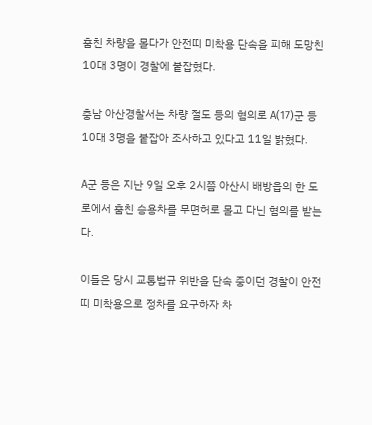훔친 차량을 몰다가 안전띠 미착용 단속을 피해 도망친 10대 3명이 경찰에 붙잡혔다.

충남 아산경찰서는 차량 절도 등의 혐의로 A(17)군 등 10대 3명을 붙잡아 조사하고 있다고 11일 밝혔다.

A군 등은 지난 9일 오후 2시쯤 아산시 배방읍의 한 도로에서 훔친 승용차를 무면허로 몰고 다닌 혐의를 받는다.

이들은 당시 교통법규 위반을 단속 중이던 경찰이 안전띠 미착용으로 정차를 요구하자 차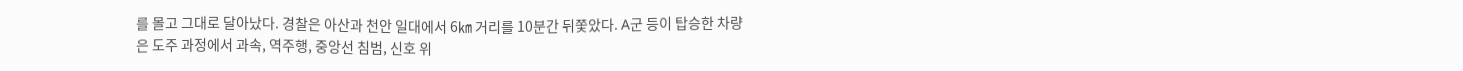를 몰고 그대로 달아났다. 경찰은 아산과 천안 일대에서 6㎞ 거리를 10분간 뒤쫓았다. A군 등이 탑승한 차량은 도주 과정에서 과속, 역주행, 중앙선 침범, 신호 위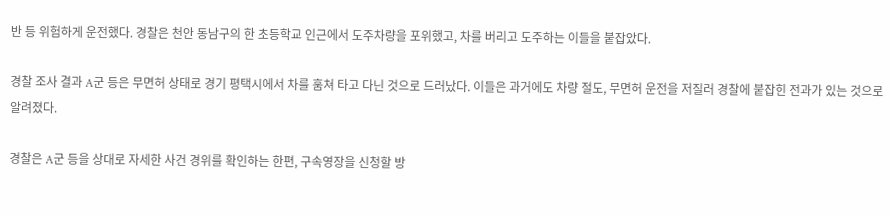반 등 위험하게 운전했다. 경찰은 천안 동남구의 한 초등학교 인근에서 도주차량을 포위했고, 차를 버리고 도주하는 이들을 붙잡았다.

경찰 조사 결과 A군 등은 무면허 상태로 경기 평택시에서 차를 훔쳐 타고 다닌 것으로 드러났다. 이들은 과거에도 차량 절도, 무면허 운전을 저질러 경찰에 붙잡힌 전과가 있는 것으로 알려졌다.

경찰은 A군 등을 상대로 자세한 사건 경위를 확인하는 한편, 구속영장을 신청할 방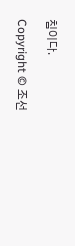침이다.

Copyright © 조선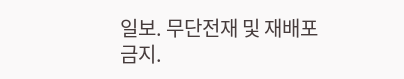일보. 무단전재 및 재배포 금지.